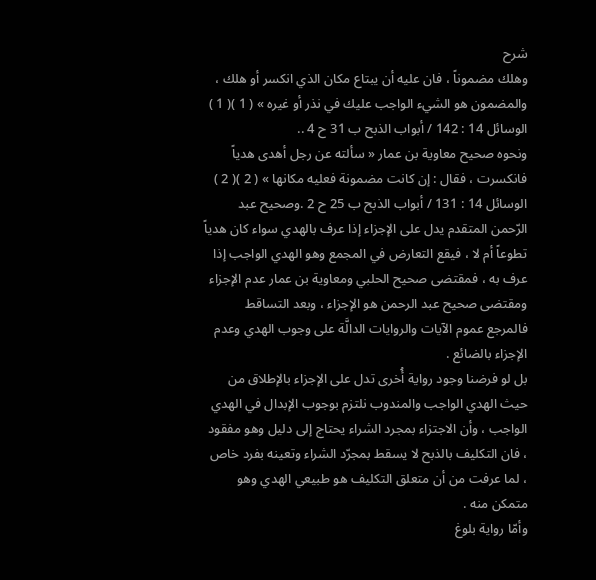شرح
وهلك مضموناً ، فان عليه أن يبتاع مكان الذي انكسر أو هلك ، والمضمون هو الشيء الواجب عليك في نذر أو غيره » ( 1 )( 1 ) الوسائل 14 : 142 / أبواب الذبح ب 31 ح 4 ..
ونحوه صحيح معاوية بن عمار « سألته عن رجل أهدى هدياً فانكسرت ، فقال : إن كانت مضمونة فعليه مكانها » ( 2 )( 2 ) الوسائل 14 : 131 / أبواب الذبح ب 25 ح 2 .وصحيح عبد الرّحمن المتقدم يدل على الإجزاء إذا عرف بالهدي سواء كان هدياً تطوعاً أم لا ، فيقع التعارض في المجمع وهو الهدي الواجب إذا عرف به ، فمقتضى صحيح الحلبي ومعاوية بن عمار عدم الإجزاء ومقتضى صحيح عبد الرحمن هو الإجزاء ، وبعد التساقط فالمرجع عموم الآيات والروايات الدالَّة على وجوب الهدي وعدم الإجزاء بالضائع .
بل لو فرضنا وجود رواية أُخرى تدل على الإجزاء بالإطلاق من حيث الهدي الواجب والمندوب نلتزم بوجوب الإبدال في الهدي الواجب ، وأن الاجتزاء بمجرد الشراء يحتاج إلى دليل وهو مفقود ، فان التكليف بالذبح لا يسقط بمجرّد الشراء وتعينه بفرد خاص ، لما عرفت من أن متعلق التكليف هو طبيعي الهدي وهو متمكن منه .
وأمّا رواية بلوغ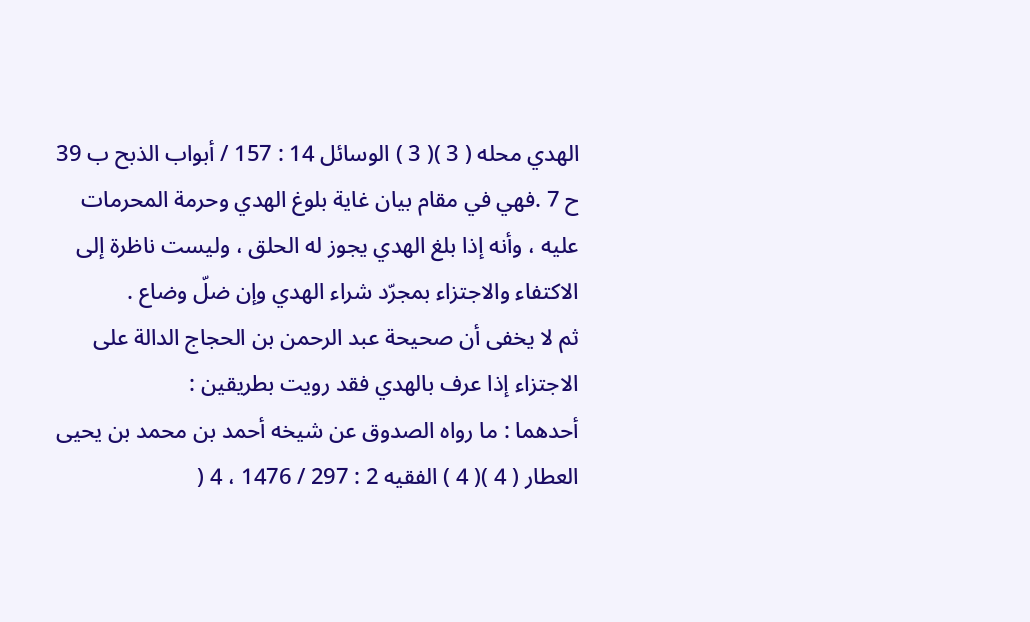الهدي محله ( 3 )( 3 ) الوسائل 14 : 157 / أبواب الذبح ب 39 ح 7 .فهي في مقام بيان غاية بلوغ الهدي وحرمة المحرمات عليه ، وأنه إذا بلغ الهدي يجوز له الحلق ، وليست ناظرة إلى الاكتفاء والاجتزاء بمجرّد شراء الهدي وإن ضلّ وضاع .
ثم لا يخفى أن صحيحة عبد الرحمن بن الحجاج الدالة على الاجتزاء إذا عرف بالهدي فقد رويت بطريقين :
أحدهما : ما رواه الصدوق عن شيخه أحمد بن محمد بن يحيى العطار ( 4 )( 4 ) الفقيه 2 : 297 / 1476 ، 4 (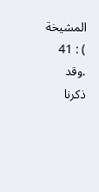المشيخة ) : 41 .وقد ذكرنا